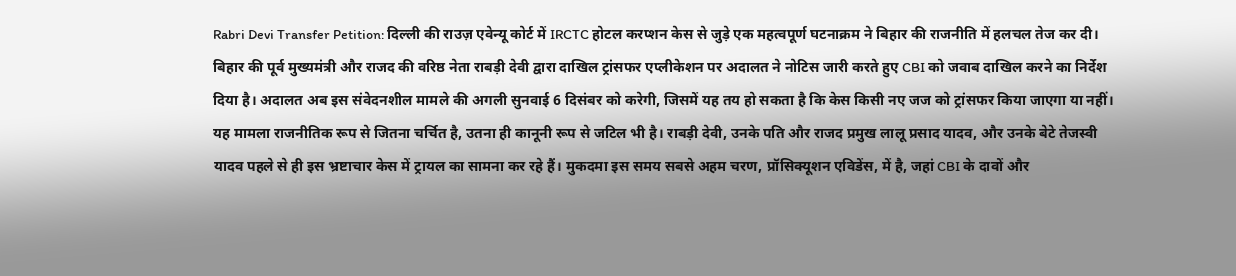Rabri Devi Transfer Petition: दिल्ली की राउज़ एवेन्यू कोर्ट में IRCTC होटल करप्शन केस से जुड़े एक महत्वपूर्ण घटनाक्रम ने बिहार की राजनीति में हलचल तेज कर दी। बिहार की पूर्व मुख्यमंत्री और राजद की वरिष्ठ नेता राबड़ी देवी द्वारा दाखिल ट्रांसफर एप्लीकेशन पर अदालत ने नोटिस जारी करते हुए CBI को जवाब दाखिल करने का निर्देश दिया है। अदालत अब इस संवेदनशील मामले की अगली सुनवाई 6 दिसंबर को करेगी, जिसमें यह तय हो सकता है कि केस किसी नए जज को ट्रांसफर किया जाएगा या नहीं।
यह मामला राजनीतिक रूप से जितना चर्चित है, उतना ही कानूनी रूप से जटिल भी है। राबड़ी देवी, उनके पति और राजद प्रमुख लालू प्रसाद यादव, और उनके बेटे तेजस्वी यादव पहले से ही इस भ्रष्टाचार केस में ट्रायल का सामना कर रहे हैं। मुकदमा इस समय सबसे अहम चरण, प्रॉसिक्यूशन एविडेंस, में है, जहां CBI के दावों और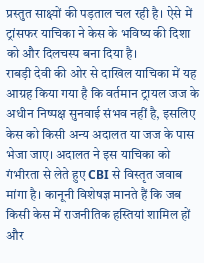प्रस्तुत साक्ष्यों की पड़ताल चल रही है। ऐसे में ट्रांसफर याचिका ने केस के भविष्य की दिशा को और दिलचस्प बना दिया है।
राबड़ी देवी की ओर से दाखिल याचिका में यह आग्रह किया गया है कि वर्तमान ट्रायल जज के अधीन निष्पक्ष सुनवाई संभव नहीं है, इसलिए केस को किसी अन्य अदालत या जज के पास भेजा जाए। अदालत ने इस याचिका को गंभीरता से लेते हुए CBI से विस्तृत जवाब मांगा है। कानूनी विशेषज्ञ मानते हैं कि जब किसी केस में राजनीतिक हस्तियां शामिल हों और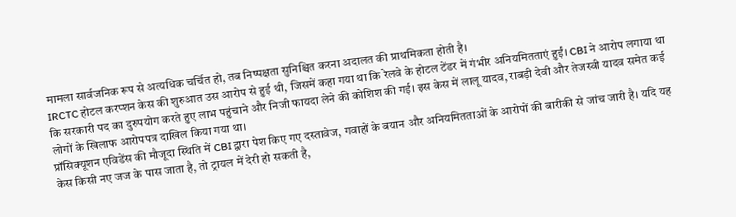मामला सार्वजनिक रूप से अत्यधिक चर्चित हो, तब निष्पक्षता सुनिश्चित करना अदालत की प्राथमिकता होती है।
IRCTC होटल करप्शन केस की शुरुआत उस आरोप से हुई थी, जिसमें कहा गया था कि रेलवे के होटल टेंडर में गंभीर अनियमितताएं हुईं। CBI ने आरोप लगाया था कि सरकारी पद का दुरुपयोग करते हुए लाभ पहुंचाने और निजी फायदा लेने की कोशिश की गई। इस केस में लालू यादव, राबड़ी देवी और तेजस्वी यादव समेत कई लोगों के खिलाफ आरोपपत्र दाखिल किया गया था।
प्रॉसिक्यूशन एविडेंस की मौजूदा स्थिति में CBI द्वारा पेश किए गए दस्तावेज, गवाहों के बयान और अनियमितताओं के आरोपों की बारीकी से जांच जारी है। यदि यह केस किसी नए जज के पास जाता है, तो ट्रायल में देरी हो सकती है,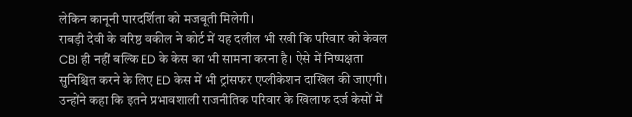लेकिन कानूनी पारदर्शिता को मजबूती मिलेगी।
राबड़ी देवी के वरिष्ठ वकील ने कोर्ट में यह दलील भी रखी कि परिवार को केवल CBI ही नहीं बल्कि ED के केस का भी सामना करना है। ऐसे में निष्पक्षता सुनिश्चित करने के लिए ED केस में भी ट्रांसफर एप्लीकेशन दाखिल की जाएगी। उन्होंने कहा कि इतने प्रभावशाली राजनीतिक परिवार के खिलाफ दर्ज केसों में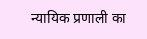न्यायिक प्रणाली का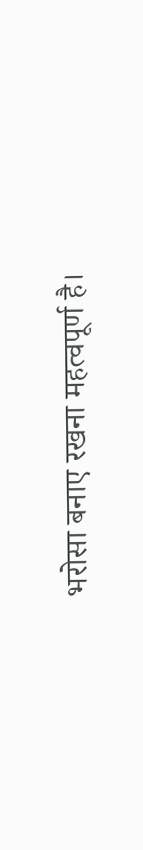भरोसा बनाए रखना महत्वपूर्ण है।